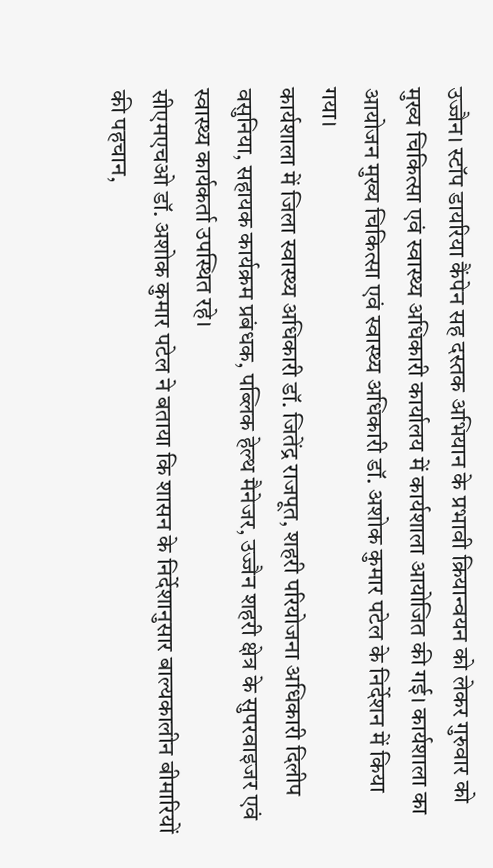उज्जैन। स्टॉप डायरिया कैंपेन सह दस्तक अभियान के प्रभावी क्रियान्वयन को लेकर गुरुवार को मुख्य चिकित्सा एवं स्वास्थ्य अधिकारी कार्यालय में कार्यशाला आयोजित की गई। कार्यशाला का आयोजन मुख्य चिकित्सा एवं स्वास्थ्य अधिकारी डॉ. अशोक कुमार पटेल के निर्देशन में किया गया।
कार्यशाला में जिला स्वास्थ्य अधिकारी डॉ. जितेंद्र राजपूत, शहरी परियोजना अधिकारी दिलीप वसुनिया, सहायक कार्यक्रम प्रबंधक, पब्लिक हेल्थ मैनेजर, उज्जैन शहरी क्षेत्र के सुपरवाइजर एवं स्वास्थ्य कार्यकर्ता उपस्थित रहे।
सीएमएचओ डॉ. अशोक कुमार पटेल ने बताया कि शासन के निर्देशानुसार बाल्यकालीन बीमारियों की पहचान,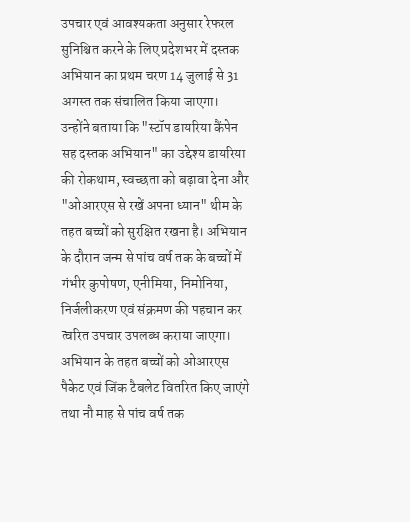उपचार एवं आवश्यकता अनुसार रेफरल सुनिश्चित करने के लिए प्रदेशभर में दस्तक अभियान का प्रथम चरण 14 जुलाई से 31 अगस्त तक संचालित किया जाएगा।
उन्होंने बताया कि "स्टॉप डायरिया कैंपेन सह दस्तक अभियान" का उद्देश्य डायरिया की रोकथाम, स्वच्छता को बढ़ावा देना और "ओआरएस से रखें अपना ध्यान" थीम के तहत बच्चों को सुरक्षित रखना है। अभियान के दौरान जन्म से पांच वर्ष तक के बच्चों में गंभीर कुपोषण, एनीमिया, निमोनिया, निर्जलीकरण एवं संक्रमण की पहचान कर त्वरित उपचार उपलब्ध कराया जाएगा।
अभियान के तहत बच्चों को ओआरएस पैकेट एवं जिंक टैबलेट वितरित किए जाएंगे तथा नौ माह से पांच वर्ष तक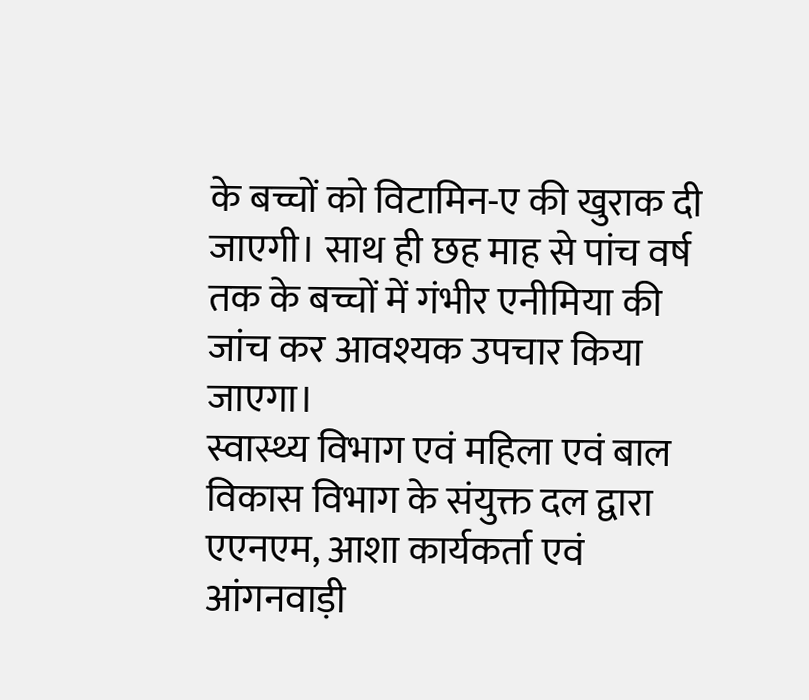के बच्चों को विटामिन-ए की खुराक दी जाएगी। साथ ही छह माह से पांच वर्ष तक के बच्चों में गंभीर एनीमिया की जांच कर आवश्यक उपचार किया जाएगा।
स्वास्थ्य विभाग एवं महिला एवं बाल विकास विभाग के संयुक्त दल द्वारा एएनएम, आशा कार्यकर्ता एवं आंगनवाड़ी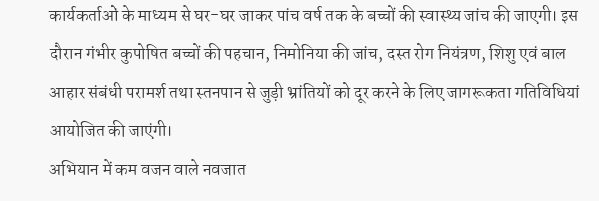कार्यकर्ताओं के माध्यम से घर-घर जाकर पांच वर्ष तक के बच्चों की स्वास्थ्य जांच की जाएगी। इस दौरान गंभीर कुपोषित बच्चों की पहचान, निमोनिया की जांच, दस्त रोग नियंत्रण, शिशु एवं बाल आहार संबंधी परामर्श तथा स्तनपान से जुड़ी भ्रांतियों को दूर करने के लिए जागरूकता गतिविधियां आयोजित की जाएंगी।
अभियान में कम वजन वाले नवजात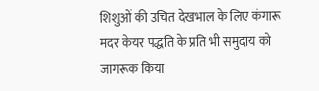शिशुओं की उचित देखभाल के लिए कंगारू मदर केयर पद्धति के प्रति भी समुदाय को जागरूक किया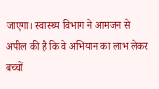जाएगा। स्वास्थ्य विभाग ने आमजन से अपील की है कि वे अभियान का लाभ लेकर बच्चों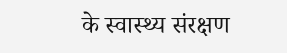के स्वास्थ्य संरक्षण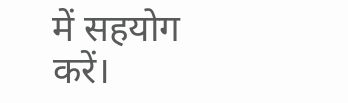में सहयोग करें।